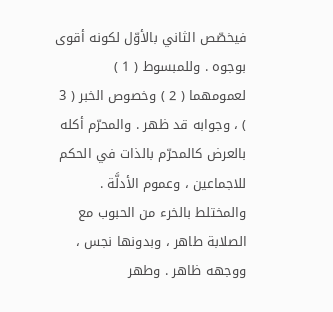فيخصّص الثاني بالأوّل لكونه أقوى بوجوه . وللمبسوط ( 1 ) لعمومهما ( 2 ) وخصوص الخبر ( 3 ) ، وجوابه قد ظهر . والمحرّم أكله بالعرض كالمحرّم بالذات في الحكم للاجماعين ، وعموم الأدلَّة . والمختلط بالخرء من الحبوب مع الصلابة طاهر ، وبدونها نجس ، ووجهه ظاهر . وطهر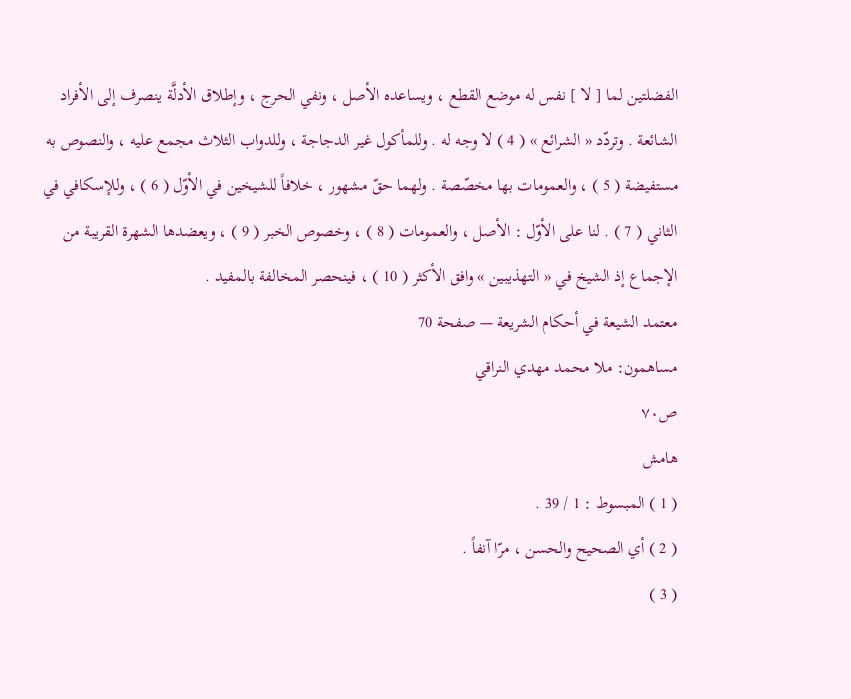الفضلتين لما [ لا ] نفس له موضع القطع ، ويساعده الأصل ، ونفي الحرج ، وإطلاق الأدلَّة ينصرف إلى الأفراد الشائعة . وتردّد « الشرائع » ( 4 ) لا وجه له . وللمأكول غير الدجاجة ، وللدواب الثلاث مجمع عليه ، والنصوص به مستفيضة ( 5 ) ، والعمومات بها مخصّصة . ولهما حقّ مشهور ، خلافاً للشيخين في الأوّل ( 6 ) ، وللإسكافي في الثاني ( 7 ) . لنا على الأوّل : الأصل ، والعمومات ( 8 ) ، وخصوص الخبر ( 9 ) ، ويعضدها الشهرة القريبة من الإجماع إذ الشيخ في « التهذيبين » وافق الأكثر ( 10 ) ، فينحصر المخالفة بالمفيد .
معتمد الشيعة في أحكام الشريعة — صفحة 70
مساهمون: ملا محمد مهدي النراقي
ص٧٠
هامش
( 1 ) المبسوط : 1 / 39 .
( 2 ) أي الصحيح والحسن ، مرّا آنفاً .
( 3 )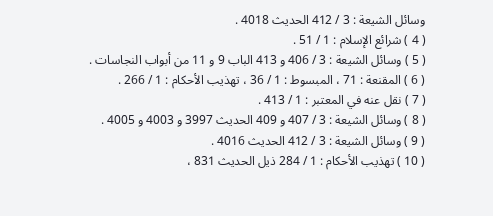وسائل الشيعة : 3 / 412 الحديث 4018 .
( 4 ) شرائع الإسلام : 1 / 51 .
( 5 ) وسائل الشيعة : 3 / 406 و 413 الباب 9 و 11 من أبواب النجاسات .
( 6 ) المقنعة : 71 ، المبسوط : 1 / 36 ، تهذيب الأحكام : 1 / 266 .
( 7 ) نقل عنه في المعتبر : 1 / 413 .
( 8 ) وسائل الشيعة : 3 / 407 و 409 الحديث 3997 و 4003 و 4005 .
( 9 ) وسائل الشيعة : 3 / 412 الحديث 4016 .
( 10 ) تهذيب الأحكام : 1 / 284 ذيل الحديث 831 ،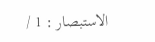الاستبصار : 1 /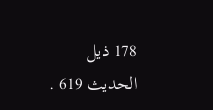178 ذيل الحديث 619 .